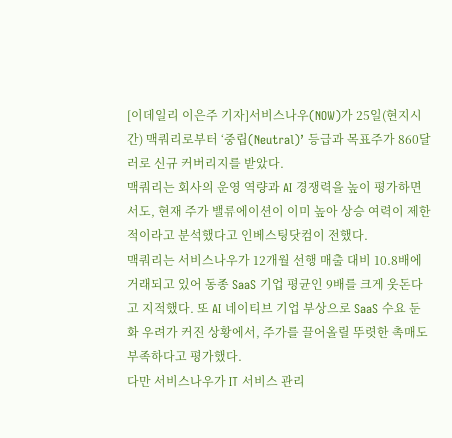[이데일리 이은주 기자]서비스나우(NOW)가 25일(현지시간) 맥쿼리로부터 ‘중립(Neutral)’ 등급과 목표주가 860달러로 신규 커버리지를 받았다.
맥쿼리는 회사의 운영 역량과 AI 경쟁력을 높이 평가하면서도, 현재 주가 밸류에이션이 이미 높아 상승 여력이 제한적이라고 분석했다고 인베스팅닷컴이 전했다.
맥쿼리는 서비스나우가 12개월 선행 매출 대비 10.8배에 거래되고 있어 동종 SaaS 기업 평균인 9배를 크게 웃돈다고 지적했다. 또 AI 네이티브 기업 부상으로 SaaS 수요 둔화 우려가 커진 상황에서, 주가를 끌어올릴 뚜렷한 촉매도 부족하다고 평가했다.
다만 서비스나우가 IT 서비스 관리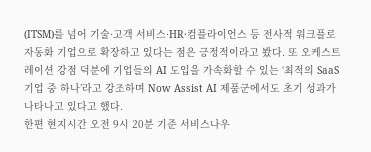(ITSM)를 넘어 기술·고객 서비스·HR·컴플라이언스 등 전사적 워크플로 자동화 기업으로 확장하고 있다는 점은 긍정적이라고 봤다. 또 오케스트레이션 강점 덕분에 기업들의 AI 도입을 가속화할 수 있는 ‘최적의 SaaS 기업 중 하나’라고 강조하며 Now Assist AI 제품군에서도 초기 성과가 나타나고 있다고 했다.
한편 현지시간 오전 9시 20분 기준 서비스나우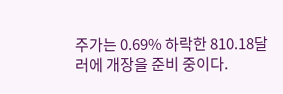주가는 0.69% 하락한 810.18달러에 개장을 준비 중이다.